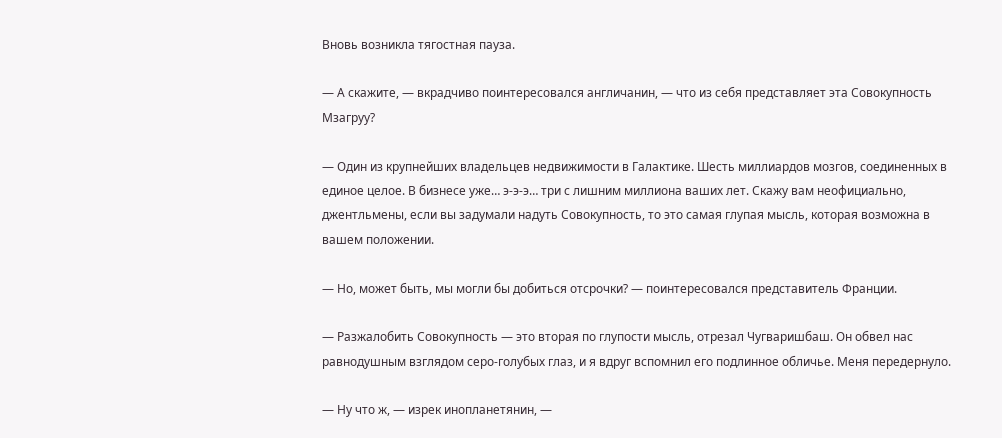Вновь возникла тягостная пауза.

— А скажите, — вкрадчиво поинтересовался англичанин, — что из себя представляет эта Совокупность Мзагруу?

— Один из крупнейших владельцев недвижимости в Галактике. Шесть миллиардов мозгов, соединенных в единое целое. В бизнесе уже… э-э-э… три с лишним миллиона ваших лет. Скажу вам неофициально, джентльмены, если вы задумали надуть Совокупность, то это самая глупая мысль, которая возможна в вашем положении.

— Но, может быть, мы могли бы добиться отсрочки? — поинтересовался представитель Франции.

— Разжалобить Совокупность — это вторая по глупости мысль, отрезал Чугваришбаш. Он обвел нас равнодушным взглядом серо-голубых глаз, и я вдруг вспомнил его подлинное обличье. Меня передернуло.

— Ну что ж, — изрек инопланетянин, —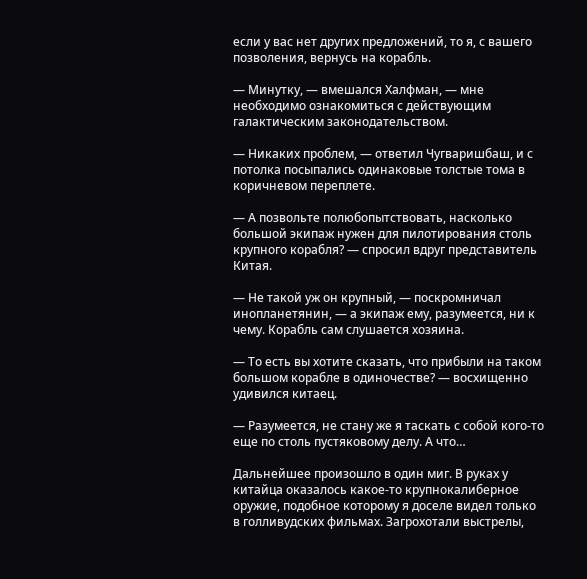если у вас нет других предложений, то я, с вашего позволения, вернусь на корабль.

— Минутку, — вмешался Халфман, — мне необходимо ознакомиться с действующим галактическим законодательством.

— Никаких проблем, — ответил Чугваришбаш, и с потолка посыпались одинаковые толстые тома в коричневом переплете.

— А позвольте полюбопытствовать, насколько большой экипаж нужен для пилотирования столь крупного корабля? — спросил вдруг представитель Китая.

— Не такой уж он крупный, — поскромничал инопланетянин, — а экипаж ему, разумеется, ни к чему. Корабль сам слушается хозяина.

— То есть вы хотите сказать, что прибыли на таком большом корабле в одиночестве? — восхищенно удивился китаец.

— Разумеется, не стану же я таскать с собой кого-то еще по столь пустяковому делу. А что…

Дальнейшее произошло в один миг. В руках у китайца оказалось какое-то крупнокалиберное оружие, подобное которому я доселе видел только в голливудских фильмах. Загрохотали выстрелы,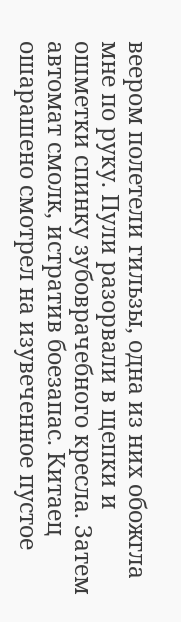веером полетели гильзы, одна из них обожгла мне по руку. Пули разорвали в щепки и ошметки спинку зубоврачебного кресла. Затем автомат смолк, истратив боезапас. Китаец ошарашено смотрел на изувеченное пустое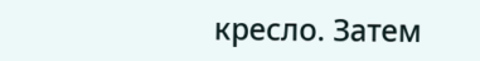кресло. Затем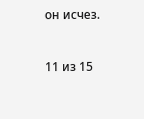он исчез.



11 из 15